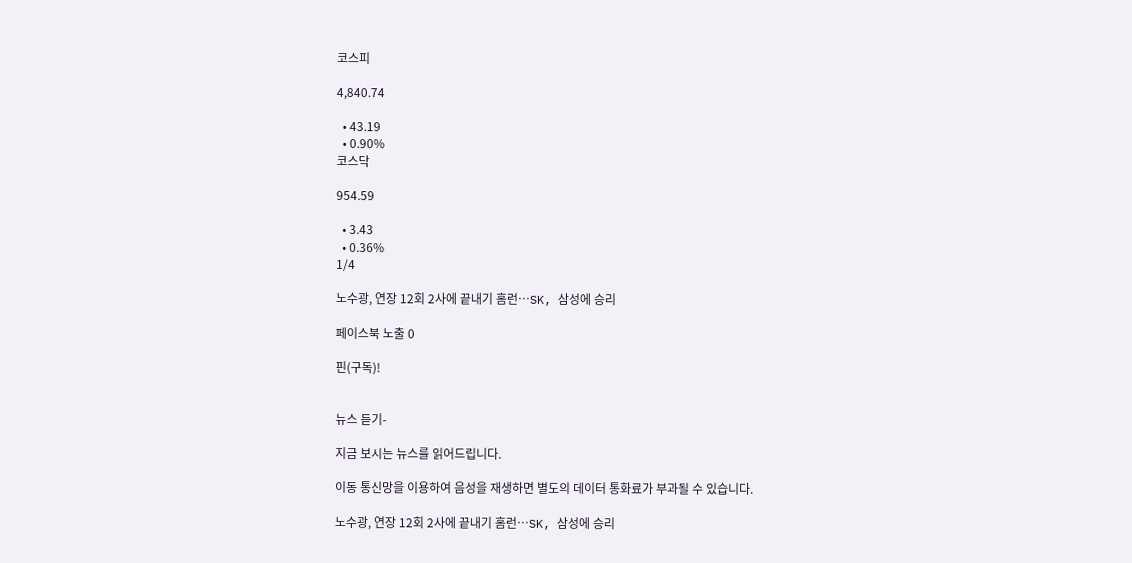코스피

4,840.74

  • 43.19
  • 0.90%
코스닥

954.59

  • 3.43
  • 0.36%
1/4

노수광, 연장 12회 2사에 끝내기 홈런…SK, 삼성에 승리

페이스북 노출 0

핀(구독)!


뉴스 듣기-

지금 보시는 뉴스를 읽어드립니다.

이동 통신망을 이용하여 음성을 재생하면 별도의 데이터 통화료가 부과될 수 있습니다.

노수광, 연장 12회 2사에 끝내기 홈런…SK, 삼성에 승리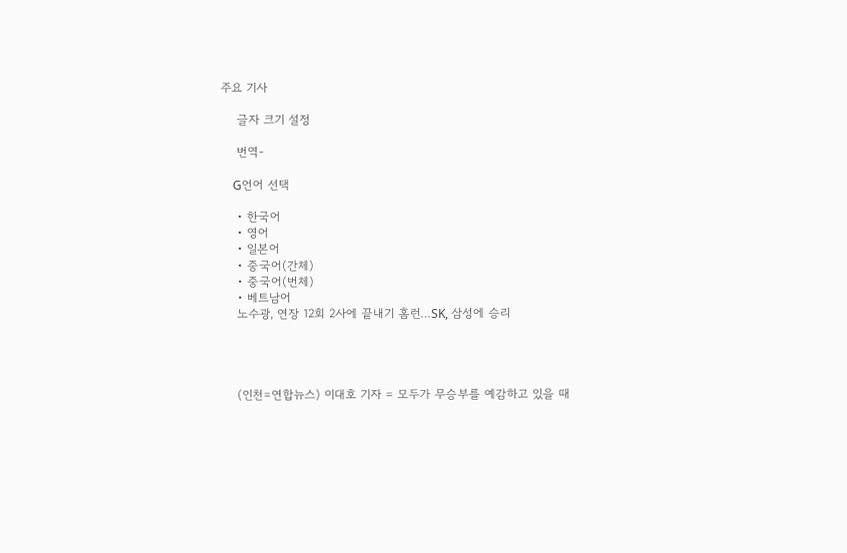주요 기사

    글자 크기 설정

    번역-

    G언어 선택

    • 한국어
    • 영어
    • 일본어
    • 중국어(간체)
    • 중국어(번체)
    • 베트남어
    노수광, 연장 12회 2사에 끝내기 홈런…SK, 삼성에 승리




    (인천=연합뉴스) 이대호 기자 = 모두가 무승부를 예감하고 있을 때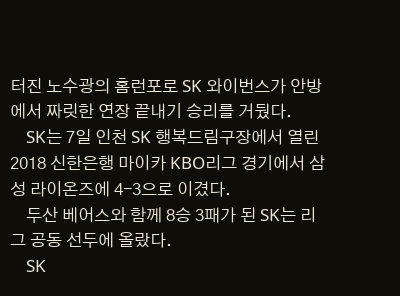터진 노수광의 홈런포로 SK 와이번스가 안방에서 짜릿한 연장 끝내기 승리를 거뒀다.
    SK는 7일 인천 SK 행복드림구장에서 열린 2018 신한은행 마이카 KBO리그 경기에서 삼성 라이온즈에 4-3으로 이겼다.
    두산 베어스와 함께 8승 3패가 된 SK는 리그 공동 선두에 올랐다.
    SK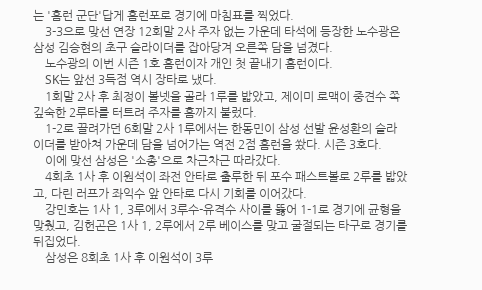는 '홈런 군단'답게 홈런포로 경기에 마침표를 찍었다.
    3-3으로 맞선 연장 12회말 2사 주자 없는 가운데 타석에 등장한 노수광은 삼성 김승현의 초구 슬라이더를 잡아당겨 오른쪽 담을 넘겼다.
    노수광의 이번 시즌 1호 홈런이자 개인 첫 끝내기 홈런이다.
    SK는 앞선 3득점 역시 장타로 냈다.
    1회말 2사 후 최정이 볼넷을 골라 1루를 밟았고, 제이미 로맥이 중견수 쪽 깊숙한 2루타를 터트려 주자를 홈까지 불렀다.
    1-2로 끌려가던 6회말 2사 1루에서는 한동민이 삼성 선발 윤성환의 슬라이더를 받아쳐 가운데 담을 넘어가는 역전 2점 홈런을 쐈다. 시즌 3호다.
    이에 맞선 삼성은 '소총'으로 차근차근 따라갔다.
    4회초 1사 후 이원석이 좌전 안타로 출루한 뒤 포수 패스트볼로 2루를 밟았고, 다린 러프가 좌익수 앞 안타로 다시 기회를 이어갔다.
    강민호는 1사 1, 3루에서 3루수-유격수 사이를 뚫어 1-1로 경기에 균형을 맞췄고, 김헌곤은 1사 1, 2루에서 2루 베이스를 맞고 굴절되는 타구로 경기를 뒤집었다.
    삼성은 8회초 1사 후 이원석이 3루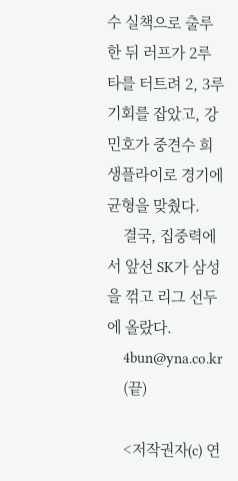수 실책으로 출루한 뒤 러프가 2루타를 터트려 2, 3루 기회를 잡았고, 강민호가 중견수 희생플라이로 경기에 균형을 맞췄다.
    결국, 집중력에서 앞선 SK가 삼성을 꺾고 리그 선두에 올랐다.
    4bun@yna.co.kr
    (끝)

    <저작권자(c) 연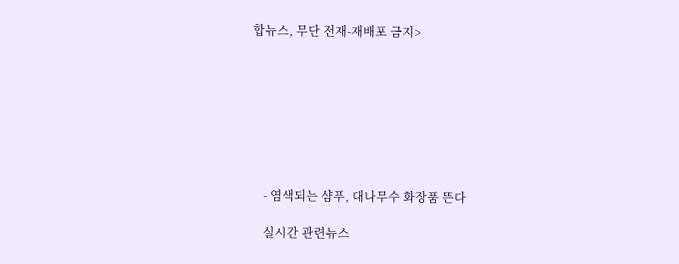합뉴스, 무단 전재-재배포 금지>








    - 염색되는 샴푸, 대나무수 화장품 뜬다

    실시간 관련뉴스